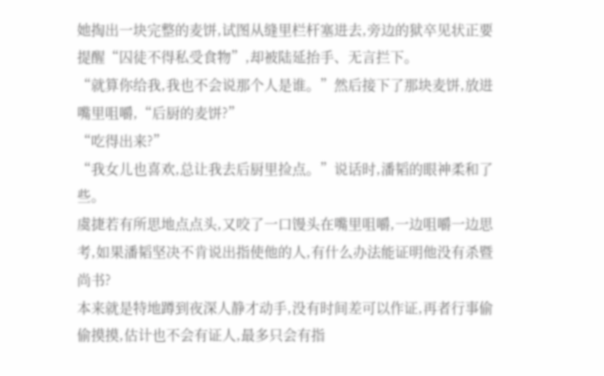她掏出一块完整的麦饼,试图从缝里栏杆塞进去,旁边的狱卒见状正要提醒“囚徒不得私受食物”,却被陆延抬手、无言拦下。
“就算你给我,我也不会说那个人是谁。”然后接下了那块麦饼,放进嘴里咀嚼,“后厨的麦饼?”
“吃得出来?”
“我女儿也喜欢,总让我去后厨里捡点。”说话时,潘韬的眼神柔和了些。
虞捷若有所思地点点头,又咬了一口馒头在嘴里咀嚼,一边咀嚼一边思考,如果潘韬坚决不肯说出指使他的人,有什么办法能证明他没有杀暨尚书?
本来就是特地蹲到夜深人静才动手,没有时间差可以作证,再者行事偷偷摸摸,估计也不会有证人,最多只会有指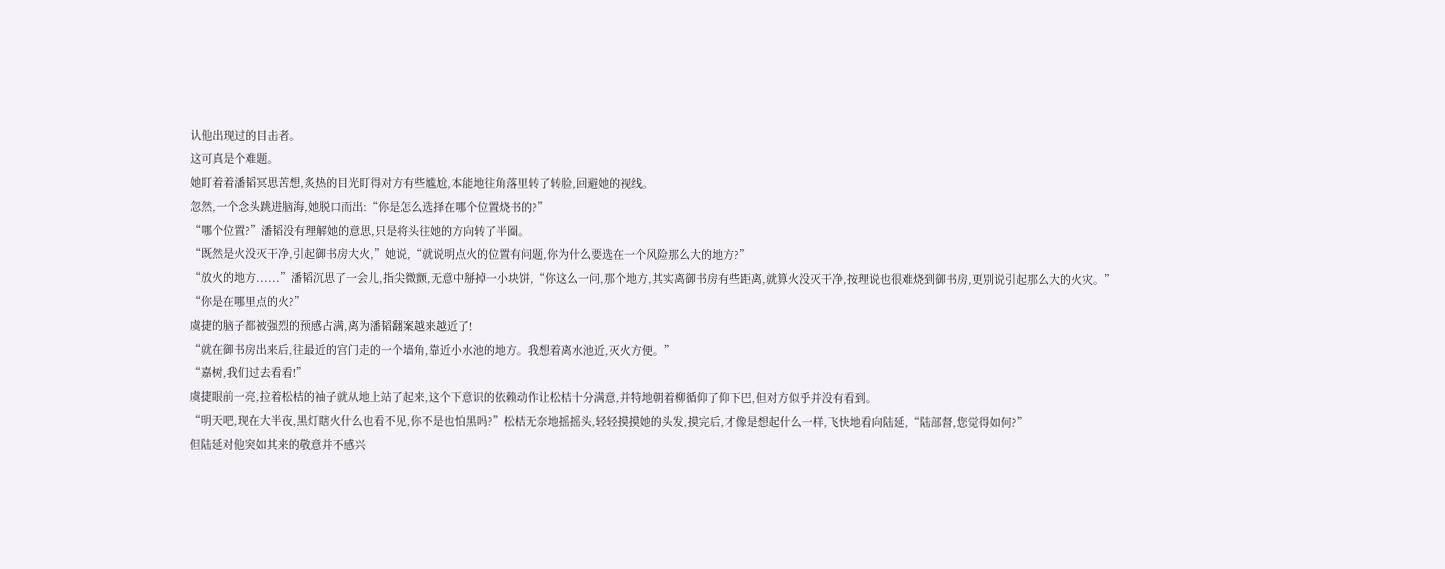认他出现过的目击者。
这可真是个难题。
她盯着着潘韬冥思苦想,炙热的目光盯得对方有些尴尬,本能地往角落里转了转脸,回避她的视线。
忽然,一个念头跳进脑海,她脱口而出:“你是怎么选择在哪个位置烧书的?”
“哪个位置?”潘韬没有理解她的意思,只是将头往她的方向转了半圈。
“既然是火没灭干净,引起御书房大火,”她说,“就说明点火的位置有问题,你为什么要选在一个风险那么大的地方?”
“放火的地方......”潘韬沉思了一会儿,指尖微颤,无意中掰掉一小块饼,“你这么一问,那个地方,其实离御书房有些距离,就算火没灭干净,按理说也很难烧到御书房,更别说引起那么大的火灾。”
“你是在哪里点的火?”
虞捷的脑子都被强烈的预感占满,离为潘韬翻案越来越近了!
“就在御书房出来后,往最近的宫门走的一个墙角,靠近小水池的地方。我想着离水池近,灭火方便。”
“嘉树,我们过去看看!”
虞捷眼前一亮,拉着松桔的袖子就从地上站了起来,这个下意识的依赖动作让松桔十分满意,并特地朝着柳循仰了仰下巴,但对方似乎并没有看到。
“明天吧,现在大半夜,黑灯瞎火什么也看不见,你不是也怕黑吗?”松桔无奈地摇摇头,轻轻摸摸她的头发,摸完后,才像是想起什么一样,飞快地看向陆延,“陆部督,您觉得如何?”
但陆延对他突如其来的敬意并不感兴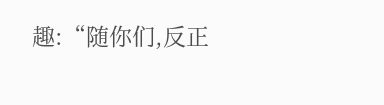趣:“随你们,反正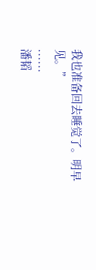我也准备回去睡觉了。明早见。”
......
潘韬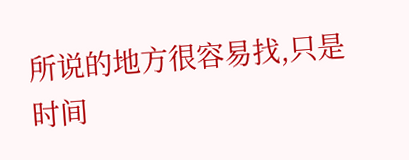所说的地方很容易找,只是时间